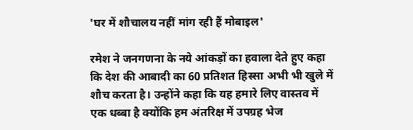'घर में शौचालय नहीं मांग रही हैं मोबाइल'

रमेश ने जनगणना के नये आंकड़ों का हवाला देते हुए कहा कि देश की आबादी का 60 प्रतिशत हिस्सा अभी भी खुले में शौच करता है। उन्होंने कहा कि यह हमारे लिए वास्तव में एक धब्बा है क्योंकि हम अंतरिक्ष में उपग्रह भेज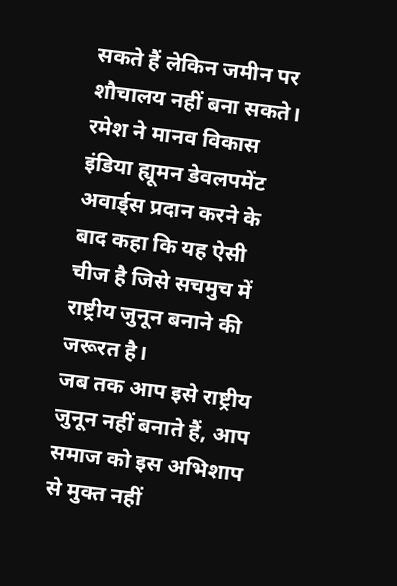सकते हैं लेकिन जमीन पर शौचालय नहीं बना सकते। रमेश ने मानव विकास इंडिया ह्यूमन डेवलपमेंट अवार्ड्स प्रदान करने के बाद कहा कि यह ऐसी चीज है जिसे सचमुच में राष्ट्रीय जुनून बनाने की जरूरत है।
जब तक आप इसे राष्ट्रीय जुनून नहीं बनाते हैं, आप समाज को इस अभिशाप से मुक्त नहीं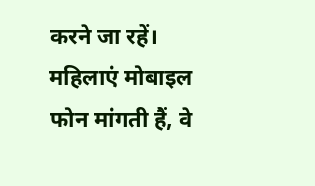करने जा रहें। महिलाएं मोबाइल फोन मांगती हैं, वे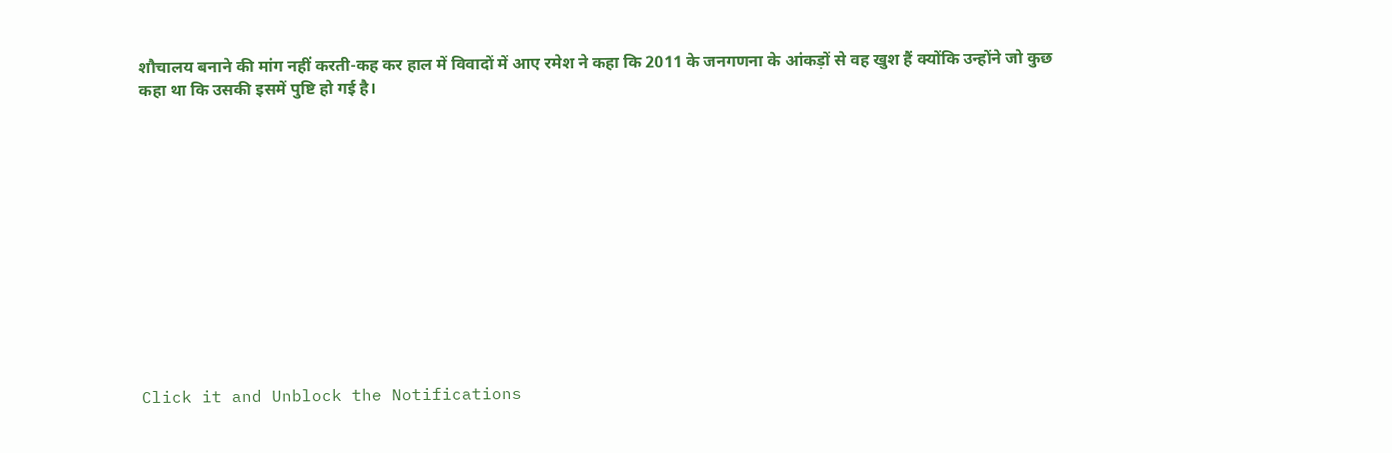शौचालय बनाने की मांग नहीं करती-कह कर हाल में विवादों में आए रमेश ने कहा कि 2011 के जनगणना के आंकड़ों से वह खुश हैं क्योंकि उन्होंने जो कुछ कहा था कि उसकी इसमें पुष्टि हो गई है।












Click it and Unblock the Notifications